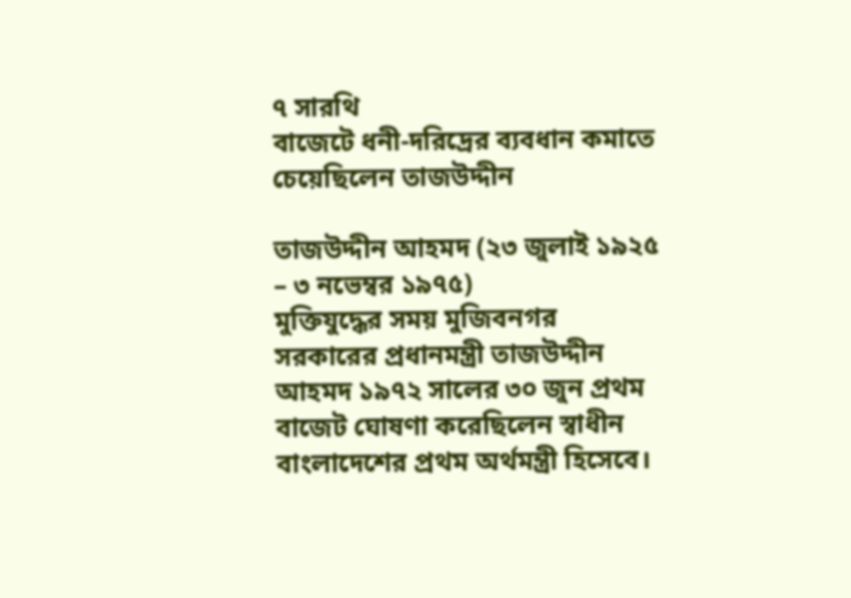৭ সারথি
বাজেটে ধনী-দরিদ্রের ব্যবধান কমাতে চেয়েছিলেন তাজউদ্দীন

তাজউদ্দীন আহমদ (২৩ জুলাই ১৯২৫ – ৩ নভেম্বর ১৯৭৫)
মুক্তিযুদ্ধের সময় মুজিবনগর সরকারের প্রধানমন্ত্রী তাজউদ্দীন আহমদ ১৯৭২ সালের ৩০ জুন প্রথম বাজেট ঘোষণা করেছিলেন স্বাধীন বাংলাদেশের প্রথম অর্থমন্ত্রী হিসেবে।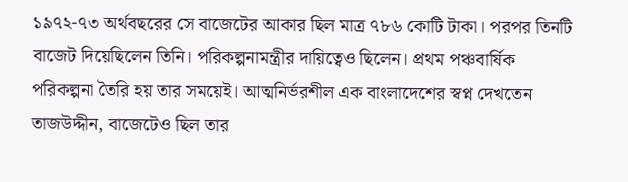১৯৭২-৭৩ অর্থবছরের সে বাজেটের আকার ছিল মাত্র ৭৮৬ কোটি টাকা। পরপর তিনটি বাজেট দিয়েছিলেন তিনি। পরিকল্পনামন্ত্রীর দায়িত্বেও ছিলেন। প্রথম পঞ্চবার্ষিক পরিকল্পনা তৈরি হয় তার সময়েই। আত্মনির্ভরশীল এক বাংলাদেশের স্বপ্ন দেখতেন তাজউদ্দীন, বাজেটেও ছিল তার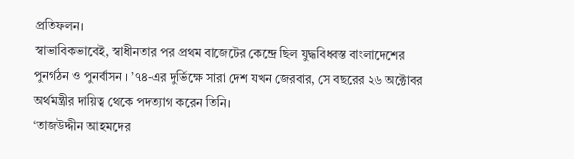প্রতিফলন।
স্বাভাবিকভাবেই, স্বাধীনতার পর প্রথম বাজেটের কেন্দ্রে ছিল যুদ্ধবিধ্বস্ত বাংলাদেশের পুনর্গঠন ও পুনর্বাসন । ’৭৪-এর দুর্ভিক্ষে সারা দেশ যখন জেরবার, সে বছরের ২৬ অক্টোবর অর্থমন্ত্রীর দায়িত্ব থেকে পদত্যাগ করেন তিনি।
‘তাজউদ্দীন আহমদের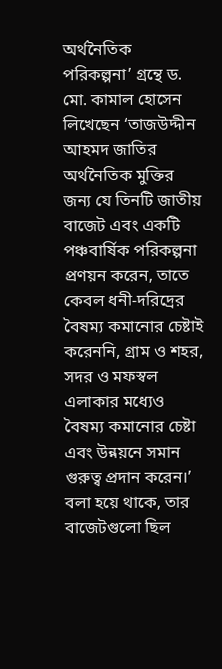অর্থনৈতিক পরিকল্পনা’ গ্রন্থে ড. মো. কামাল হোসেন লিখেছেন ‘তাজউদ্দীন আহমদ জাতির অর্থনৈতিক মুক্তির জন্য যে তিনটি জাতীয় বাজেট এবং একটি পঞ্চবার্ষিক পরিকল্পনা প্রণয়ন করেন, তাতে কেবল ধনী-দরিদ্রের বৈষম্য কমানোর চেষ্টাই করেননি, গ্রাম ও শহর, সদর ও মফস্বল এলাকার মধ্যেও বৈষম্য কমানোর চেষ্টা এবং উন্নয়নে সমান গুরুত্ব প্রদান করেন।’ বলা হয়ে থাকে, তার বাজেটগুলো ছিল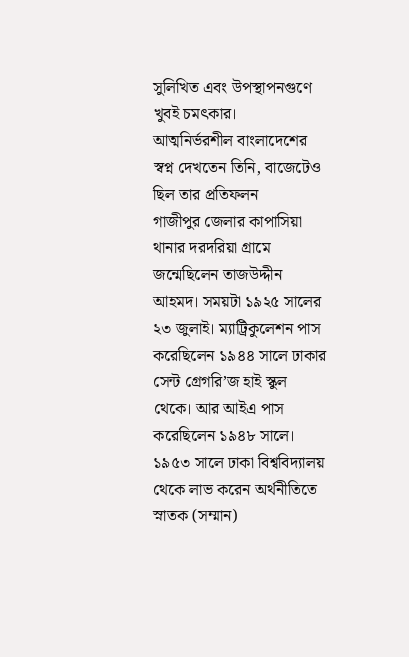সুলিখিত এবং উপস্থাপনগুণে খুবই চমৎকার।
আত্মনির্ভরশীল বাংলাদেশের স্বপ্ন দেখতেন তিনি, বাজেটেও ছিল তার প্রতিফলন
গাজীপুর জেলার কাপাসিয়া থানার দরদরিয়া গ্রামে জন্মেছিলেন তাজউদ্দীন আহমদ। সময়টা ১৯২৫ সালের ২৩ জুলাই। ম্যাট্রিকুলেশন পাস করেছিলেন ১৯৪৪ সালে ঢাকার সেন্ট গ্রেগরি’জ হাই স্কুল থেকে। আর আইএ পাস করেছিলেন ১৯৪৮ সালে। ১৯৫৩ সালে ঢাকা বিশ্ববিদ্যালয় থেকে লাভ করেন অর্থনীতিতে স্নাতক (সম্মান)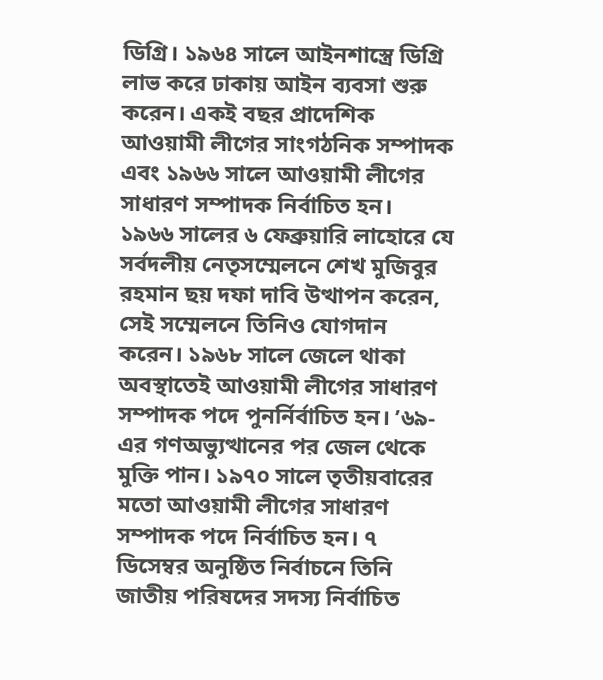ডিগ্রি। ১৯৬৪ সালে আইনশাস্ত্রে ডিগ্রি লাভ করে ঢাকায় আইন ব্যবসা শুরু করেন। একই বছর প্রাদেশিক আওয়ামী লীগের সাংগঠনিক সম্পাদক এবং ১৯৬৬ সালে আওয়ামী লীগের সাধারণ সম্পাদক নির্বাচিত হন।
১৯৬৬ সালের ৬ ফেব্রুয়ারি লাহোরে যে সর্বদলীয় নেতৃসম্মেলনে শেখ মুজিবুর রহমান ছয় দফা দাবি উত্থাপন করেন, সেই সম্মেলনে তিনিও যোগদান করেন। ১৯৬৮ সালে জেলে থাকা অবস্থাতেই আওয়ামী লীগের সাধারণ সম্পাদক পদে পুনর্নির্বাচিত হন। ’৬৯-এর গণঅভ্যুত্থানের পর জেল থেকে মুক্তি পান। ১৯৭০ সালে তৃতীয়বারের মতো আওয়ামী লীগের সাধারণ সম্পাদক পদে নির্বাচিত হন। ৭ ডিসেম্বর অনুষ্ঠিত নির্বাচনে তিনি জাতীয় পরিষদের সদস্য নির্বাচিত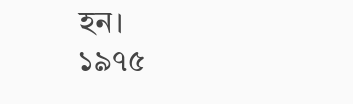হন।
১৯৭৫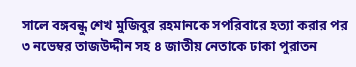সালে বঙ্গবন্ধু শেখ মুজিবুর রহমানকে সপরিবারে হত্যা করার পর ৩ নভেম্বর তাজউদ্দীন সহ ৪ জাতীয় নেতাকে ঢাকা পুরাতন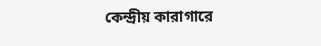কেন্দ্রীয় কারাগারে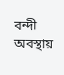বন্দী অবস্থায়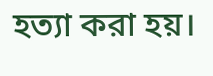হত্যা করা হয়।